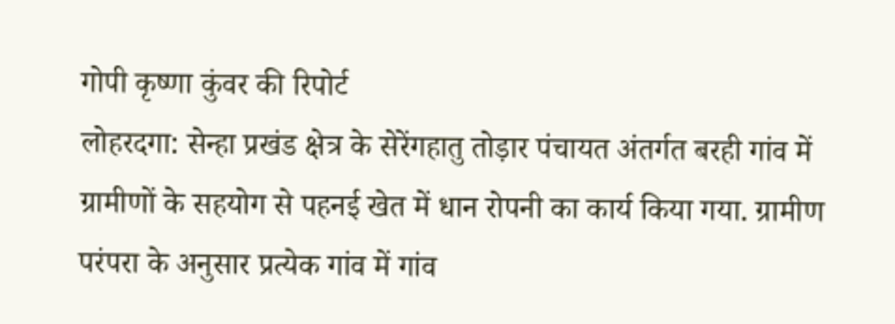गोपी कृष्णा कुंवर की रिपोर्ट
लोहरदगा: सेन्हा प्रखंड क्षेत्र के सेरेंगहातु तोड़ार पंचायत अंतर्गत बरही गांव में ग्रामीणों के सहयोग से पहनई खेत में धान रोपनी का कार्य किया गया. ग्रामीण परंपरा के अनुसार प्रत्येक गांव में गांव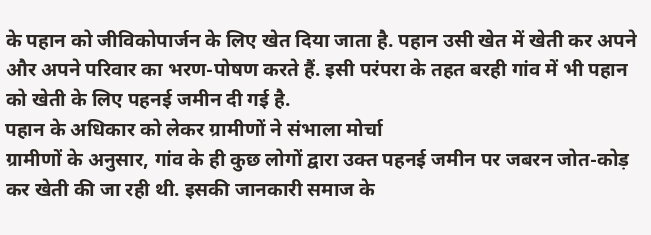के पहान को जीविकोपार्जन के लिए खेत दिया जाता है. पहान उसी खेत में खेती कर अपने और अपने परिवार का भरण-पोषण करते हैं. इसी परंपरा के तहत बरही गांव में भी पहान को खेती के लिए पहनई जमीन दी गई है.
पहान के अधिकार को लेकर ग्रामीणों ने संभाला मोर्चा
ग्रामीणों के अनुसार, गांव के ही कुछ लोगों द्वारा उक्त पहनई जमीन पर जबरन जोत-कोड़ कर खेती की जा रही थी. इसकी जानकारी समाज के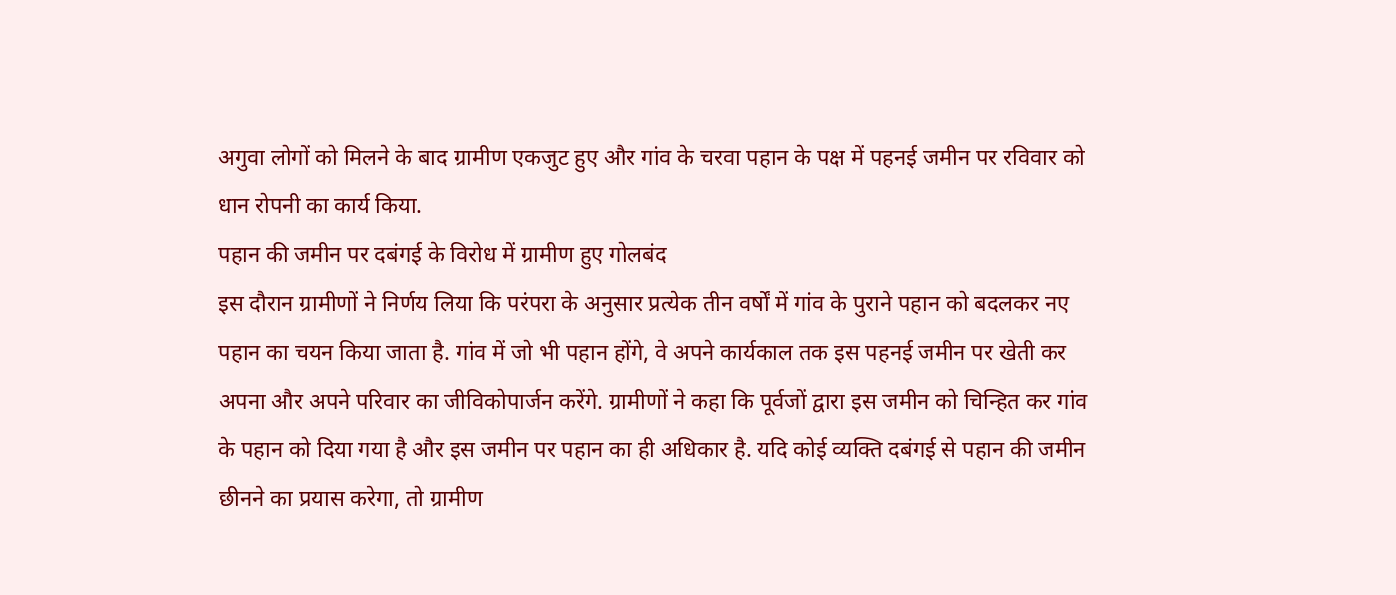अगुवा लोगों को मिलने के बाद ग्रामीण एकजुट हुए और गांव के चरवा पहान के पक्ष में पहनई जमीन पर रविवार को धान रोपनी का कार्य किया.
पहान की जमीन पर दबंगई के विरोध में ग्रामीण हुए गोलबंद
इस दौरान ग्रामीणों ने निर्णय लिया कि परंपरा के अनुसार प्रत्येक तीन वर्षों में गांव के पुराने पहान को बदलकर नए पहान का चयन किया जाता है. गांव में जो भी पहान होंगे, वे अपने कार्यकाल तक इस पहनई जमीन पर खेती कर अपना और अपने परिवार का जीविकोपार्जन करेंगे. ग्रामीणों ने कहा कि पूर्वजों द्वारा इस जमीन को चिन्हित कर गांव के पहान को दिया गया है और इस जमीन पर पहान का ही अधिकार है. यदि कोई व्यक्ति दबंगई से पहान की जमीन छीनने का प्रयास करेगा, तो ग्रामीण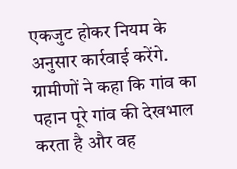एकजुट होकर नियम के अनुसार कार्रवाई करेंगे.
ग्रामीणों ने कहा कि गांव का पहान पूरे गांव की देखभाल करता है और वह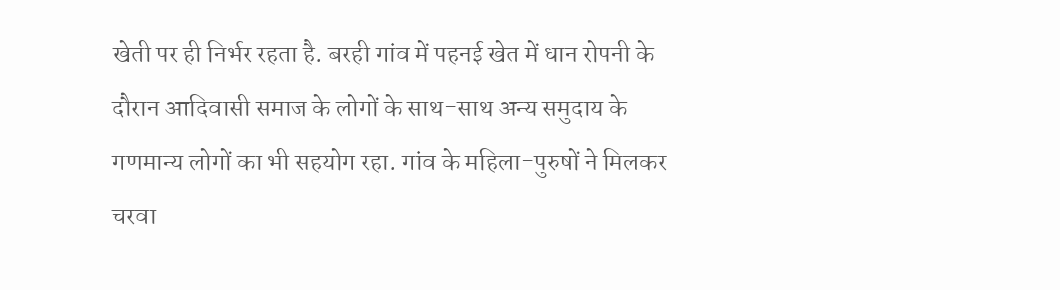खेती पर ही निर्भर रहता है. बरही गांव में पहनई खेत में धान रोपनी के दौरान आदिवासी समाज के लोगों के साथ-साथ अन्य समुदाय के गणमान्य लोगों का भी सहयोग रहा. गांव के महिला-पुरुषों ने मिलकर चरवा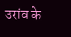उरांव के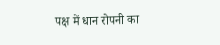पक्ष में धान रोपनी का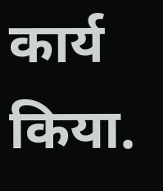कार्य किया.